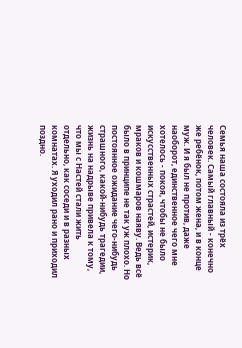Семья наша состояла из трёх человек. Самый главный - конечно же ребёнок, потом жена, и в конце муж. И я был не против, даже наоборот, единственное чего мне хотелось - покоя, чтобы не было искусственных страстей, истерик, мраков и кошмаров наяву. Ведь всё было в принципе не так уж плохо. Но постоянное ожидание чего-нибудь страшного, какой-нибудь трагедии, жизнь на надрыве привела к тому, что мы с Настей стали жить отдельно, как соседи и в разных комнатах. Я уходил рано и приходил поздно.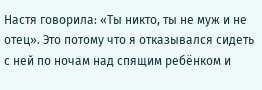Настя говорила: «Ты никто, ты не муж и не отец». Это потому что я отказывался сидеть с ней по ночам над спящим ребёнком и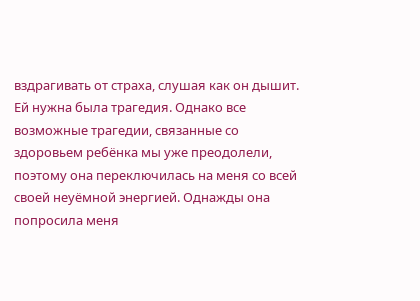вздрагивать от страха, слушая как он дышит. Ей нужна была трагедия. Однако все возможные трагедии, связанные со здоровьем ребёнка мы уже преодолели, поэтому она переключилась на меня со всей своей неуёмной энергией. Однажды она попросила меня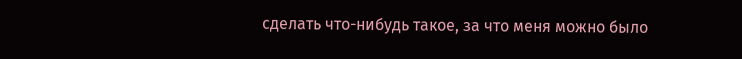сделать что-нибудь такое, за что меня можно было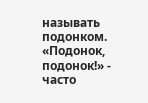называть подонком. «Подонок, подонок!» - часто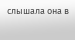слышала она в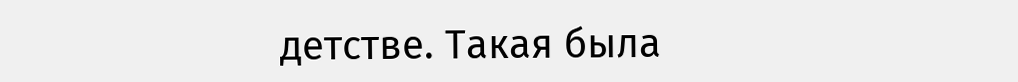детстве. Такая была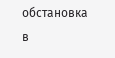обстановка в